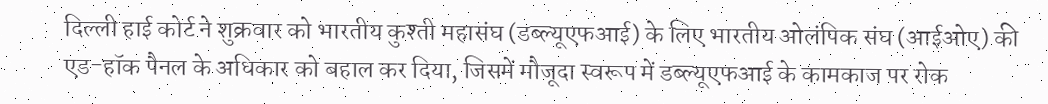दिल्ली हाई कोर्ट ने शुक्रवार को भारतीय कुश्ती महासंघ (डब्ल्यूएफआई) के लिए भारतीय ओलंपिक संघ (आईओए) की एड-हॉक पैनल के अधिकार को बहाल कर दिया, जिसमें मौजूदा स्वरूप में डब्ल्यूएफआई के कामकाज पर रोक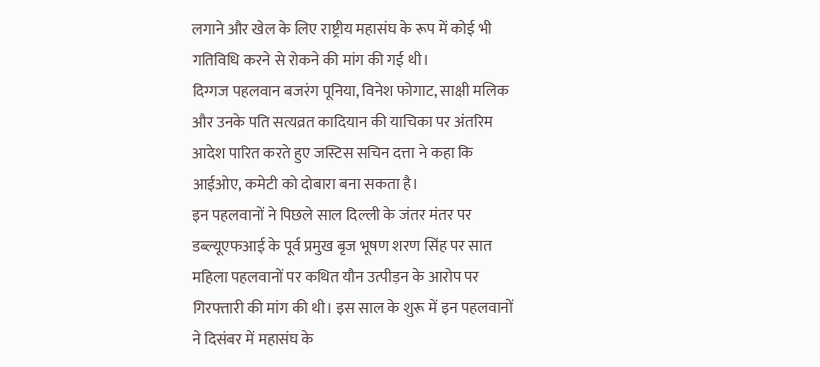लगाने और खेल के लिए राष्ट्रीय महासंघ के रूप में कोई भी गतिविधि करने से रोकने की मांग की गई थी।
दिग्गज पहलवान बजरंग पूनिया, विनेश फोगाट, साक्षी मलिक और उनके पति सत्यव्रत कादियान की याचिका पर अंतरिम आदेश पारित करते हुए जस्टिस सचिन दत्ता ने कहा कि आईओए, कमेटी को दोबारा बना सकता है।
इन पहलवानों ने पिछले साल दिल्ली के जंतर मंतर पर डब्ल्यूएफआई के पूर्व प्रमुख बृज भूषण शरण सिंह पर सात महिला पहलवानों पर कथित यौन उत्पीड़न के आरोप पर गिरफ्तारी की मांग की थी। इस साल के शुरू में इन पहलवानों ने दिसंबर में महासंघ के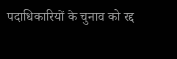पदाधिकारियों के चुनाव को रद्द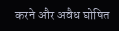करने और अवैध घोषित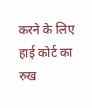करने के लिए हाई कोर्ट का रुख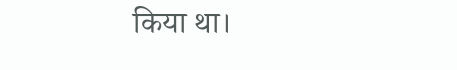किया था।